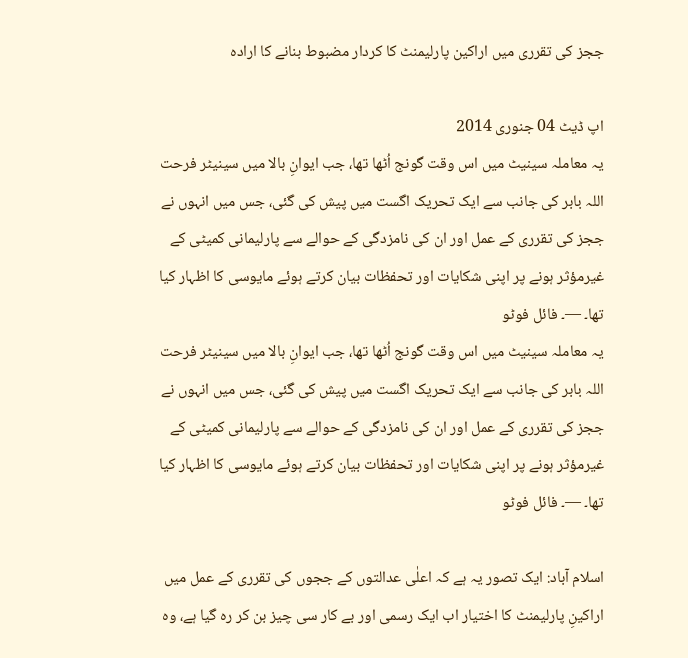ججز کی تقرری میں اراکین پارلیمنٹ کا کردار مضبوط بنانے کا ارادہ

اپ ڈیٹ 04 جنوری 2014
یہ معاملہ سینیٹ میں اس وقت گونج اُٹھا تھا، جب ایوانِ بالا میں سینیٹر فرحت اللہ بابر کی جانب سے ایک تحریک اگست میں پیش کی گئی، جس میں انہوں نے ججز کی تقرری کے عمل اور ان کی نامزدگی کے حوالے سے پارلیمانی کمیٹی کے غیرمؤثر ہونے پر اپنی شکایات اور تحفظات بیان کرتے ہوئے مایوسی کا اظہار کیا تھا۔ —۔ فائل فوٹو
یہ معاملہ سینیٹ میں اس وقت گونج اُٹھا تھا، جب ایوانِ بالا میں سینیٹر فرحت اللہ بابر کی جانب سے ایک تحریک اگست میں پیش کی گئی، جس میں انہوں نے ججز کی تقرری کے عمل اور ان کی نامزدگی کے حوالے سے پارلیمانی کمیٹی کے غیرمؤثر ہونے پر اپنی شکایات اور تحفظات بیان کرتے ہوئے مایوسی کا اظہار کیا تھا۔ —۔ فائل فوٹو

اسلام آباد: ایک تصور یہ ہے کہ اعلٰی عدالتوں کے ججوں کی تقرری کے عمل میں اراکینِ پارلیمنٹ کا اختیار اب ایک رسمی اور بے کار سی چیز بن کر رہ گیا ہے، وہ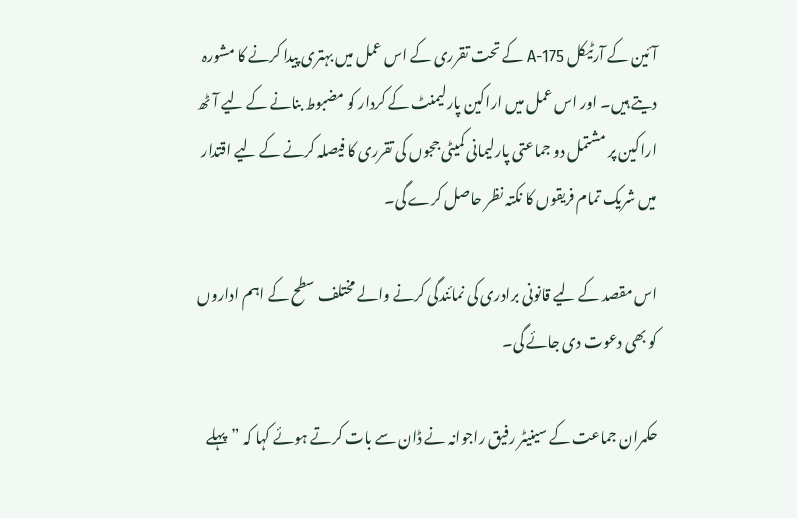آئین کے آرٹیکل 175-A کے تحت تقرری کے اس عمل میں بہتری پیدا کرنے کا مشورہ دیتے ہیں۔ اور اس عمل میں اراکین پارلیمنٹ کے کردار کو مضبوط بنانے کے لیے آٹھ اراکین پر مشتمل دو جماعتی پارلیمانی کمیٹی ججوں کی تقرری کا فیصلہ کرنے کے لیے اقتدار میں شریک تمام فریقوں کا نکتہ نظر حاصل کرے گی۔

اس مقصد کے لیے قانونی برادری کی نمائندگی کرنے والے مختلف سطح کے اہم اداروں کو بھی دعوت دی جائے گی۔

حکمران جماعت کے سینیٹر رفیق راجوانہ نے ڈان سے بات کرتے ہوئے کہا کہ ”پہلے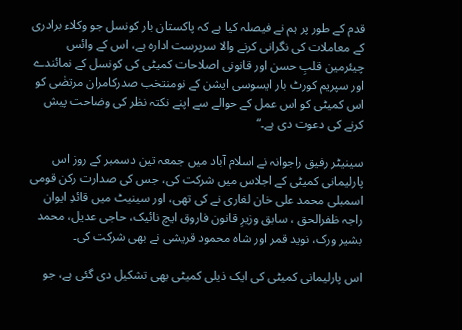قدم کے طور پر ہم نے فیصلہ کیا ہے کہ پاکستان بار کونسل جو وکلاء برادری کے معاملات کی نگرانی کرنے والا سرپرست ادارہ ہے، اس کے وائس چیئرمین قلبِ حسن اور قانونی اصلاحات کمیٹی کی کونسل کے نمائندے اور سپریم کورٹ بار ایسوسی ایشن کے نومنتخب صدرکامران مرتضٰی کو اس کمیٹی کو اس عمل کے حوالے سے اپنے نکتہ نظر کی وضاحت پیش کرنے کی دعوت دی ہے۔“

سینیٹر رفیق راجوانہ نے اسلام آباد میں جمعہ تین دسمبر کے روز اس پارلیمانی کمیٹی کے اجلاس میں شرکت کی، جس کی صدارت رکن قومی اسمبلی محمد علی خان لغاری نے کی تھی، اور سینیٹ میں قائدِ ایوان راجہ ظفرالحق ، سابق وزیرِ قانون فاروق ایچ نائیک، حاجی عدیل، محمد بشیر ورک، نوید قمر اور شاہ محمود قریشی نے بھی شرکت کی۔

اس پارلیمانی کمیٹی کی ایک ذیلی کمیٹی بھی تشکیل دی گئی ہے، جو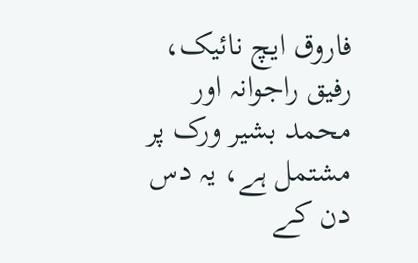فاروق ایچ نائیک، رفیق راجوانہ اور محمد بشیر ورک پر مشتمل ہے، یہ دس دن کے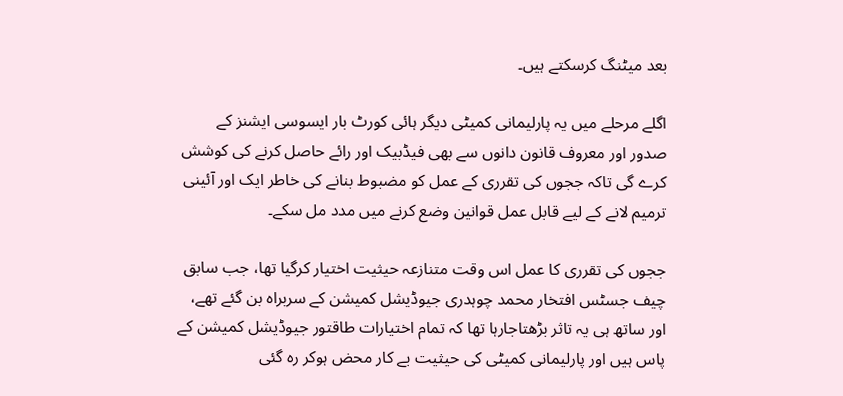بعد میٹنگ کرسکتے ہیں۔

اگلے مرحلے میں یہ پارلیمانی کمیٹی دیگر ہائی کورٹ بار ایسوسی ایشنز کے صدور اور معروف قانون دانوں سے بھی فیڈبیک اور رائے حاصل کرنے کی کوشش کرے گی تاکہ ججوں کی تقرری کے عمل کو مضبوط بنانے کی خاطر ایک اور آئینی ترمیم لانے کے لیے قابل عمل قوانین وضع کرنے میں مدد مل سکے۔

ججوں کی تقرری کا عمل اس وقت متنازعہ حیثیت اختیار کرگیا تھا، جب سابق چیف جسٹس افتخار محمد چوہدری جیوڈیشل کمیشن کے سربراہ بن گئے تھے، اور ساتھ ہی یہ تاثر بڑھتاجارہا تھا کہ تمام اختیارات طاقتور جیوڈیشل کمیشن کے پاس ہیں اور پارلیمانی کمیٹی کی حیثیت بے کار محض ہوکر رہ گئی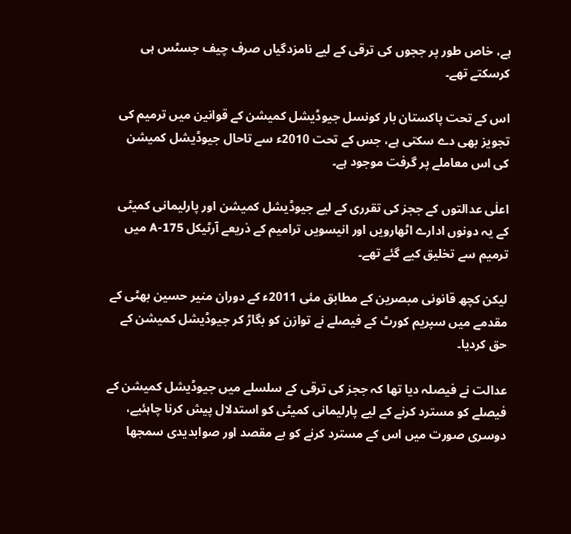ہے، خاص طور پر ججوں کی ترقی کے لیے نامزدگیاں صرف چیف جسٹس ہی کرسکتے تھے۔

اس کے تحت پاکستان بار کونسل جیوڈیشل کمیشن کے قوانین میں ترمیم کی تجویز بھی دے سکتی ہے، جس کے تحت 2010ء سے تاحال جیوڈیشل کمیشن کی اس معاملے پر گرفت موجود ہے۔

اعلٰی عدالتوں کے ججز کی تقرری کے لیے جیوڈیشل کمیشن اور پارلیمانی کمیٹی کے یہ دونوں ادارے اٹھارویں اور انیسویں ترامیم کے ذریعے آرٹیکل 175-A میں ترمیم سے تخلیق کیے گئے تھے۔

لیکن کچھ قانونی مبصرین کے مطابق مئی 2011ء کے دوران منیر حسین بھٹی کے مقدمے میں سپریم کورٹ کے فیصلے نے توازن کو بگاڑ کر جیوڈیشل کمیشن کے حق کردیا۔

عدالت نے فیصلہ دیا تھا کہ ججز کی ترقی کے سلسلے میں جیوڈیشل کمیشن کے فیصلے کو مسترد کرنے کے لیے پارلیمانی کمیٹی کو استدلال پیش کرنا چاہئیے، دوسری صورت میں اس کے مسترد کرنے کو بے مقصد اور صوابدیدی سمجھا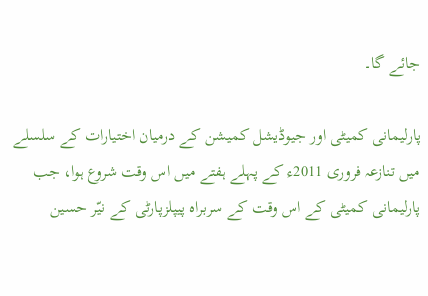جائے گا۔

پارلیمانی کمیٹی اور جیوڈیشل کمیشن کے درمیان اختیارات کے سلسلے میں تنازعہ فروری 2011ء کے پہلے ہفتے میں اس وقت شروع ہوا، جب پارلیمانی کمیٹی کے اس وقت کے سربراہ پیپلزپارٹی کے نیّر حسین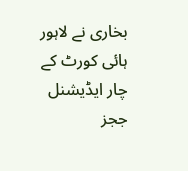بخاری نے لاہور ہائی کورٹ کے چار ایڈیشنل ججز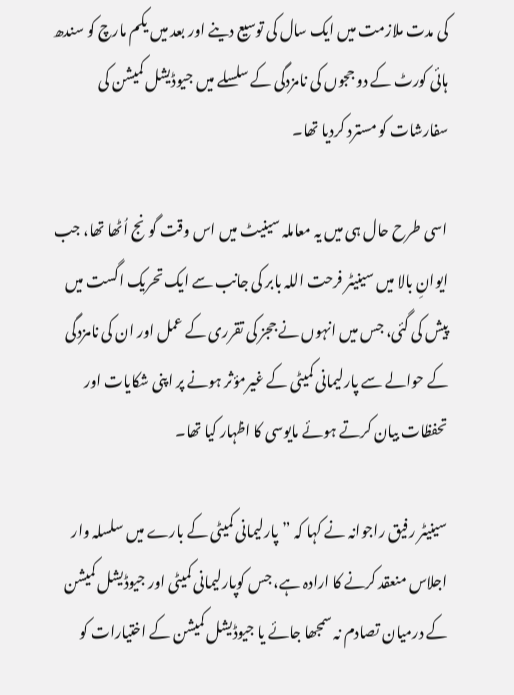کی مدت ملازمت میں ایک سال کی توسیع دینے اور بعد میں یکم مارچ کو سندھ ہائی کورٹ کے دو ججوں کی نامزدگی کے سلسلے میں جیوڈیشل کمیشن کی سفارشات کو مسترد کردیا تھا۔

اسی طرح حال ہی میں یہ معاملہ سینیٹ میں اس وقت گونج اُٹھا تھا، جب ایوانِ بالا میں سینیٹر فرحت اللہ بابر کی جانب سے ایک تحریک اگست میں پیش کی گئی، جس میں انہوں نے ججز کی تقرری کے عمل اور ان کی نامزدگی کے حوالے سے پارلیمانی کمیٹی کے غیرمؤثر ہونے پر اپنی شکایات اور تحفظات بیان کرتے ہوئے مایوسی کا اظہار کیا تھا۔

سینیٹر رفیق راجوانہ نے کہا کہ ”پارلیمانی کمیٹی کے بارے میں سلسلہ وار اجلاس منعقد کرنے کا ارادہ ہے، جس کوپارلیمانی کمیٹی اور جیوڈیشل کمیشن کے درمیان تصادم نہ سمجھا جائے یا جیوڈیشل کمیشن کے اختیارات کو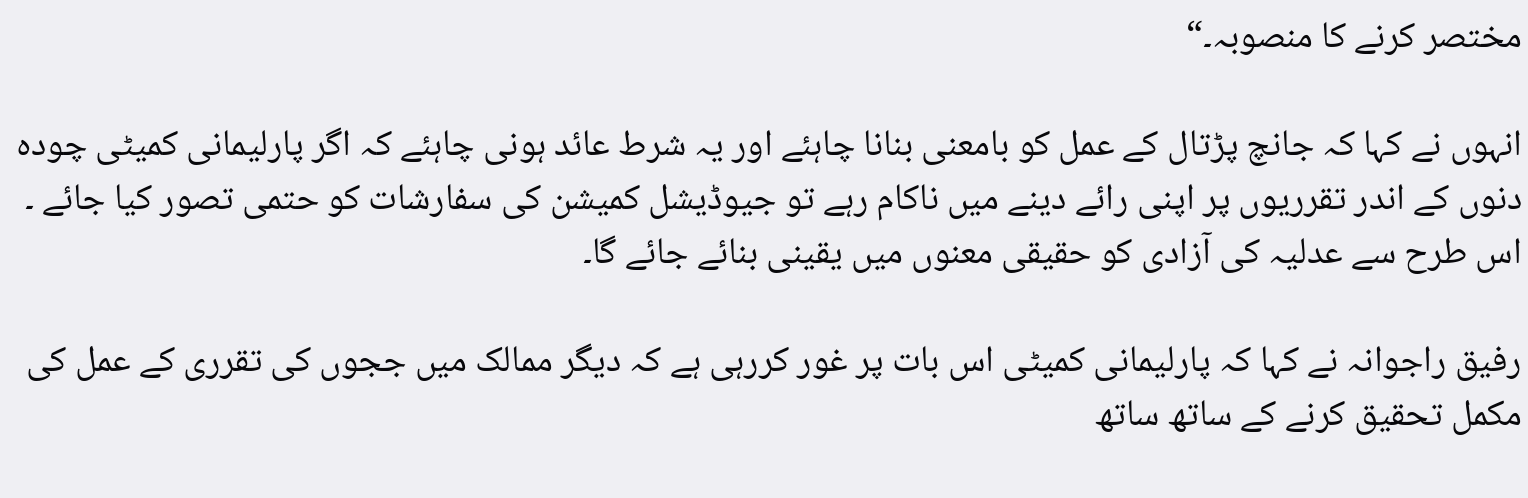مختصر کرنے کا منصوبہ۔“

انہوں نے کہا کہ جانچ پڑتال کے عمل کو بامعنی بنانا چاہئے اور یہ شرط عائد ہونی چاہئے کہ اگر پارلیمانی کمیٹی چودہ دنوں کے اندر تقرریوں پر اپنی رائے دینے میں ناکام رہے تو جیوڈیشل کمیشن کی سفارشات کو حتمی تصور کیا جائے ۔ اس طرح سے عدلیہ کی آزادی کو حقیقی معنوں میں یقینی بنائے جائے گا۔

رفیق راجوانہ نے کہا کہ پارلیمانی کمیٹی اس بات پر غور کررہی ہے کہ دیگر ممالک میں ججوں کی تقرری کے عمل کی مکمل تحقیق کرنے کے ساتھ ساتھ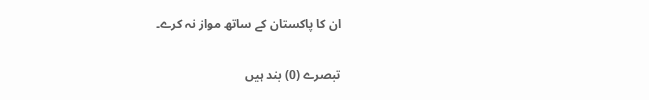ان کا پاکستان کے ساتھ مواز نہ کرے۔

تبصرے (0) بند ہیں